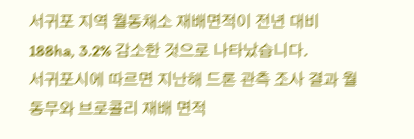서귀포 지역 월동채소 재배면적이 전년 대비 188ha, 3.2% 감소한 것으로 나타났습니다.
서귀포시에 따르면 지난해 드론 관측 조사 결과 월동무와 브로콜리 재배 면적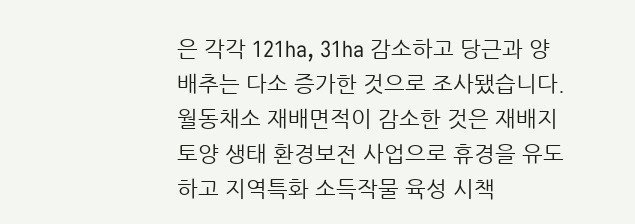은 각각 121ha, 31ha 감소하고 당근과 양배추는 다소 증가한 것으로 조사됐습니다.
월동채소 재배면적이 감소한 것은 재배지 토양 생태 환경보전 사업으로 휴경을 유도하고 지역특화 소득작물 육성 시책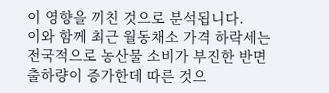이 영향을 끼친 것으로 분석됩니다.
이와 함께 최근 월동채소 가격 하락세는 전국적으로 농산물 소비가 부진한 반면 출하량이 증가한데 따른 것으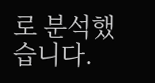로 분석했습니다.